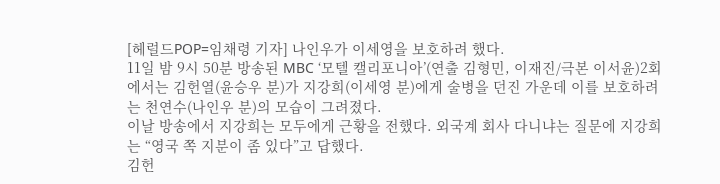[헤럴드POP=임채령 기자] 나인우가 이세영을 보호하려 했다.
11일 밤 9시 50분 방송된 MBC ‘모텔 캘리포니아’(연출 김형민, 이재진/극본 이서윤)2회에서는 김헌열(윤승우 분)가 지강희(이세영 분)에게 술병을 던진 가운데 이를 보호하려는 천연수(나인우 분)의 모습이 그려졌다.
이날 방송에서 지강희는 모두에게 근황을 전했다. 외국계 회사 다니냐는 질문에 지강희는 “영국 쪽 지분이 좀 있다”고 답했다.
김헌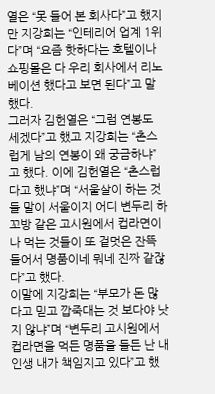열은 “못 들어 본 회사다”고 했지만 지강희는 “인테리어 업계 1위다”며 “요즘 핫하다는 호텔이나 쇼핑몰은 다 우리 회사에서 리노베이션 했다고 보면 된다”고 말했다.
그러자 김헌열은 “그럼 연봉도 세겠다”고 했고 지강희는 “촌스럽게 남의 연봉이 왜 궁금하냐”고 했다. 이에 김헌열은 “촌스럽다고 했냐”며 “서울살이 하는 것들 말이 서울이지 어디 변두리 하꼬방 같은 고시원에서 컵라면이나 먹는 것들이 또 겉멋은 잔뜩 들어서 명품이네 뭐네 진짜 같잖다”고 했다.
이말에 지강희는 “부모가 돈 많다고 믿고 깝죽대는 것 보다야 낫지 않냐”며 “변두리 고시원에서 컵라면을 먹든 명품을 들든 난 내 인생 내가 책임지고 있다”고 했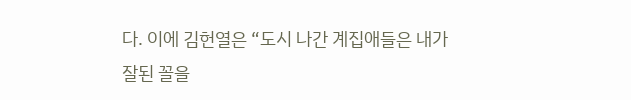다. 이에 김헌열은 “도시 나간 계집애들은 내가 잘된 꼴을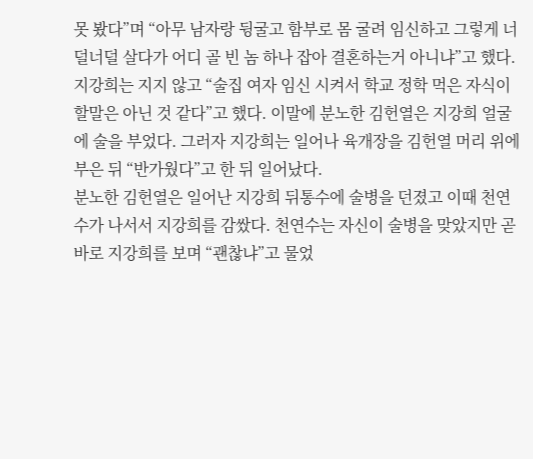못 봤다”며 “아무 남자랑 뒹굴고 함부로 몸 굴려 임신하고 그렇게 너덜너덜 살다가 어디 골 빈 놈 하나 잡아 결혼하는거 아니냐”고 했다.
지강희는 지지 않고 “술집 여자 임신 시켜서 학교 정학 먹은 자식이 할말은 아닌 것 같다”고 했다. 이말에 분노한 김헌열은 지강희 얼굴에 술을 부었다. 그러자 지강희는 일어나 육개장을 김헌열 머리 위에 부은 뒤 “반가웠다”고 한 뒤 일어났다.
분노한 김헌열은 일어난 지강희 뒤통수에 술병을 던졌고 이때 천연수가 나서서 지강희를 감쌌다. 천연수는 자신이 술병을 맞았지만 곧바로 지강희를 보며 “괜찮냐”고 물었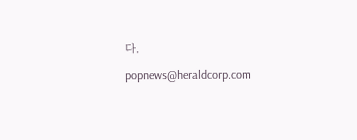다.
popnews@heraldcorp.com